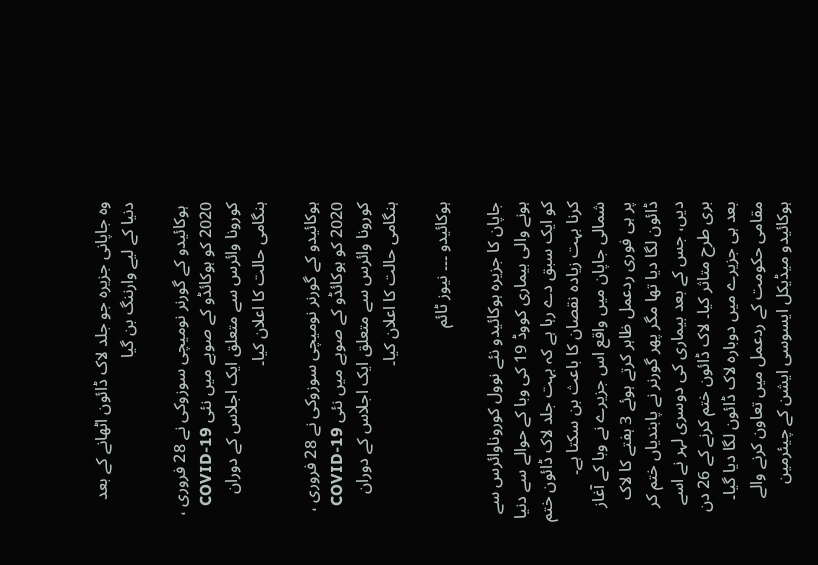وہ جاپانی جزیرہ جو جلد لاک ڈائون اٹھانے کے بعد دنیا کے لیے وارننگ بن گیا

 ہوکائیدو کے گورنر نومیچی سوزوکی نے 28 فروری ، 2020 کو ہوکائڈو کے صوبے میں نئی COVID-19 کورونا وائرس سے متعلق ایک اجلاس کے دوران ہنگامی حالت کا اعلان کیا۔

ہوکائیدو کے گورنر نومیچی سوزوکی نے 28 فروری ، 2020 کو ہوکائڈو کے صوبے میں نئی COVID-19 کورونا وائرس سے متعلق ایک اجلاس کے دوران ہنگامی حالت کا اعلان کیا۔

ہوکائیدو ۔۔۔ نیوز ٹائم

جاپان کا جزیرہ ہوکائیدو نئے نوول کوروناوائرس سے ہونے والی بیماری کووڈ 19 کی وبا کے حوالے سے دنیا کو ایک سبق دے رہا ہے کہ بہت جلد لاک ڈائون ختم کرنا بہت زیادہ نقصان کا باعث بن سکتا ہے۔ شمالی جاپان میں واقع اس جزیرے نے وبا کے آغاز پر ہی فوری ردعمل ظاہر کرتے ہوئے 3 ہفتے کا لاک ڈائون لگا دیا تھا مگر پھر گورنر نے پابندیاں ختم کر دیں، جس کے بعد بیماری کی دوسری لہر نے اسے بری طرح متاثر کیا۔ لاک ڈائون ختم کرنے کے 26 دن بعد ہی جزیرے میں دوبارہ لاک ڈائون لگا دیا گیا۔ مقامی حکومت کے ردعمل میں تعاون کرنے والے ہوکائیدو میڈیکل ایسوسی ایشن کے چیئرمین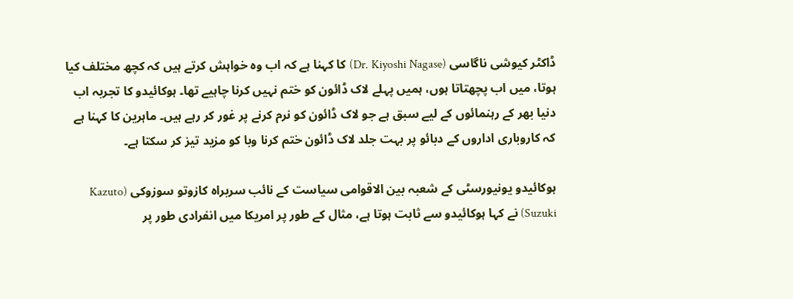ڈاکٹر کیوشی ناگاسی (Dr. Kiyoshi Nagase) کا کہنا ہے کہ اب وہ خواہش کرتے ہیں کہ کچھ مختلف کیا ہوتا، میں اب پچھتاتا ہوں، ہمیں پہلے لاک ڈائون کو ختم نہیں کرنا چاہیے تھا۔ ہوکائیدو کا تجربہ اب دنیا بھر کے رہنمائوں کے لیے سبق ہے جو لاک ڈائون کو نرم کرنے پر غور کر رہے ہیں۔ ماہرین کا کہنا ہے کہ کاروباری اداروں کے دبائو پر بہت جلد لاک ڈائون ختم کرنا وبا کو مزید تیز کر سکتا ہے۔

ہوکائیدو یونیورسٹی کے شعبہ بین الاقوامی سیاست کے نائب سربراہ کازوتو سوزوکی (Kazuto Suzuki) نے کہا ہوکائیدو سے ثابت ہوتا ہے، مثال کے طور پر امریکا میں انفرادی طور پر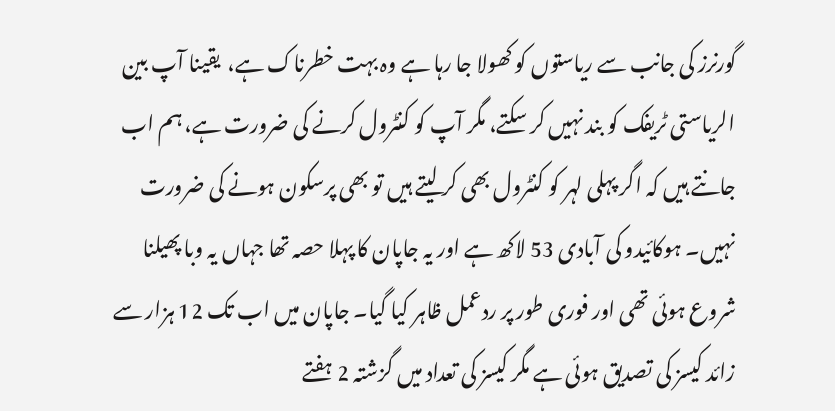گورنرز کی جانب سے ریاستوں کو کھولا جا رہا ہے وہ بہت خطرناک ہے،  یقینا آپ بین الریاستی ٹریفک کو بند نہیں کر سکتے، مگر آپ کو کنٹرول کرنے کی ضرورت ہے، ہم اب جانتے ہیں کہ اگر پہلی لہر کو کنٹرول بھی کر لیتے ہیں تو بھی پرسکون ہونے کی ضرورت نہیں۔ ہوکائیدو کی آبادی 53 لاکھ ہے اور یہ جاپان کا پہلا حصہ تھا جہاں یہ وبا پھیلنا شروع ہوئی تھی اور فوری طور پر ردعمل ظاہر کیا گیا۔ جاپان میں اب تک 12 ہزار سے زائد کیسز کی تصدیق ہوئی ہے مگر کیسز کی تعداد میں گزشتہ 2 ہفتے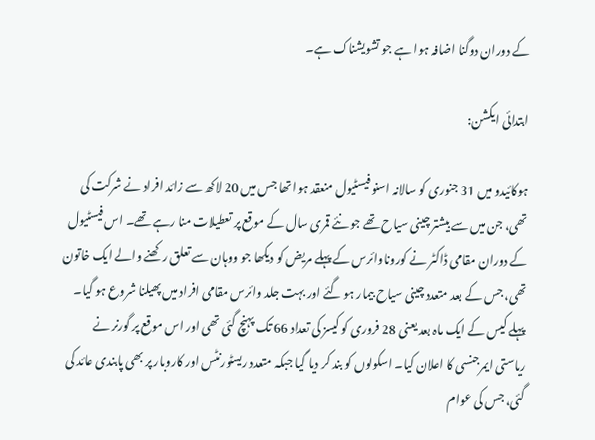کے دوران دوگنا اضافہ ہوا ہے جو تشویشناک ہے۔

ابتدائی ایکشن:

ہوکائیدو میں 31 جنوری کو سالانہ اسنو فیسٹیول منعقد ہوا تھا جس میں 20 لاکھ سے زائد افراد نے شرکت کی تھی، جن میں سے بیشتر چینی سیاح تھے جو نئے قمری سال کے موقع پر تعطیلات منا رہے تھے۔ اس فیسٹیول کے دوران مقامی ڈاکٹر نے کوروناوائرس کے پہلے مریض کو دیکھا جو ووہان سے تعلق رکھنے والے ایک خاتون تھی، جس کے بعد متعدد چینی سیاح بیمار ہو گئے اور بہت جلد وائرس مقامی افراد میں پھیلنا شروع ہو گیا۔ پہلے کیس کے ایک ماہ بعد یعنی 28 فروری کو کیسز کی تعداد 66 تک پہنچ گئی تھی اور اس موقع پر گورنر نے ریاستی ایمرجنسی کا اعلان کیا۔ اسکولوں کو بند کر دیا گیا جبکہ متعدد ریسٹورنٹس اور کاروبار پر بھی پابندی عائد کی گئی، جس کی عوام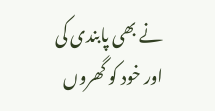نے بھی پابندی کی اور خود کو گھروں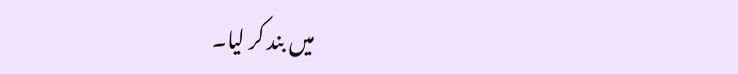میں بند کر لیا۔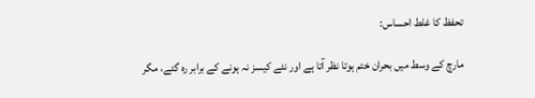تحفظ کا غلط احساس:

مارچ کے وسط میں بحران ختم ہوتا نظر آتا ہے اور نئے کیسز نہ ہونے کے برابر رہ گئے، مگر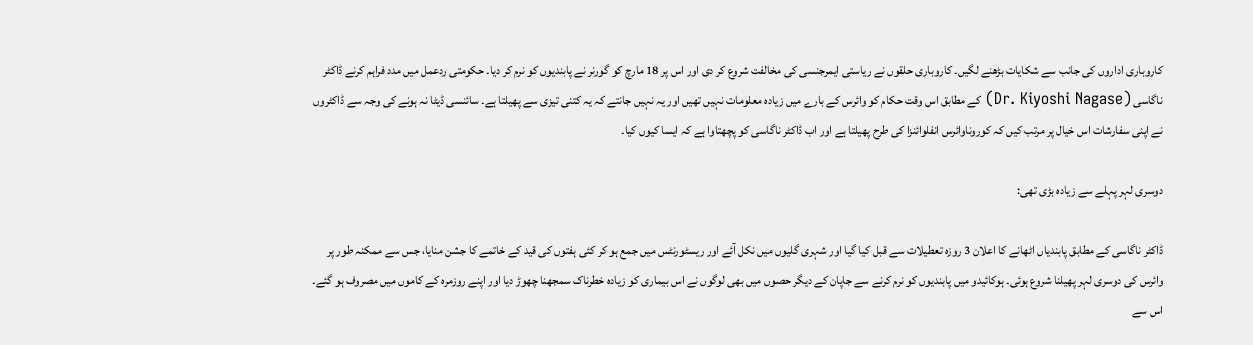کاروباری اداروں کی جانب سے شکایات بڑھنے لگیں۔ کاروباری حلقوں نے ریاستی ایمرجنسی کی مخالفت شروع کر دی اور اس پر 18 مارچ کو گورنر نے پابندیوں کو نرم کر دیا۔ حکومتی ردعمل میں مدد فراہم کرنے ڈاکٹر ناگاسی (Dr. Kiyoshi Nagase) کے مطابق اس وقت حکام کو وائرس کے بارے میں زیادہ معلومات نہیں تھیں اور یہ نہیں جانتے کہ یہ کتنی تیزی سے پھیلتا ہے۔ سائنسی ڈیٹا نہ ہونے کی وجہ سے ڈاکٹروں نے اپنی سفارشات اس خیال پر مرتب کیں کہ کوروناوائرس انفلوائنزا کی طرح پھیلتا ہے اور اب ڈاکٹر ناگاسی کو پچھتاوا ہے کہ ایسا کیوں کیا۔

دوسری لہر پہلے سے زیادہ بڑی تھی:

ڈاکٹر ناگاسی کے مطابق پابندیاں اٹھانے کا اعلان 3 روزہ تعطیلات سے قبل کیا گیا اور شہری گلیوں میں نکل آئے اور ریسٹورنٹس میں جمع ہو کر کئی ہفتوں کی قید کے خاتمے کا جشن منایا، جس سے ممکنہ طور پر وائرس کی دوسری لہر پھیلنا شروع ہوئی۔ ہوکائیدو میں پابندیوں کو نرم کرنے سے جاپان کے دیگر حصوں میں بھی لوگوں نے اس بیماری کو زیادہ خطرناک سمجھنا چھوڑ دیا اور اپنے روزمرہ کے کاموں میں مصروف ہو گئے۔ اس سے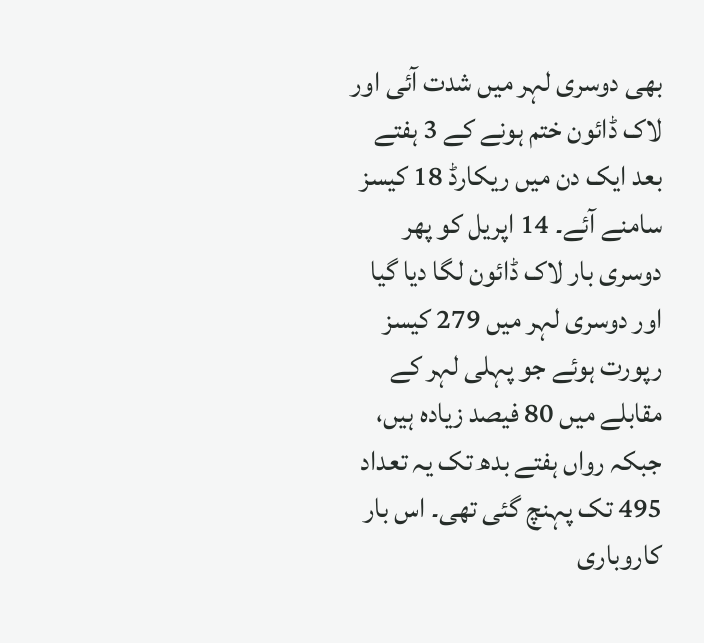بھی دوسری لہر میں شدت آئی اور لاک ڈائون ختم ہونے کے 3 ہفتے بعد ایک دن میں ریکارڈ 18 کیسز سامنے آئے۔ 14 اپریل کو پھر دوسری بار لاک ڈائون لگا دیا گیا اور دوسری لہر میں 279 کیسز رپورت ہوئے جو پہلی لہر کے مقابلے میں 80 فیصد زیادہ ہیں، جبکہ رواں ہفتے بدھ تک یہ تعداد 495 تک پہنچ گئی تھی۔ اس بار کاروباری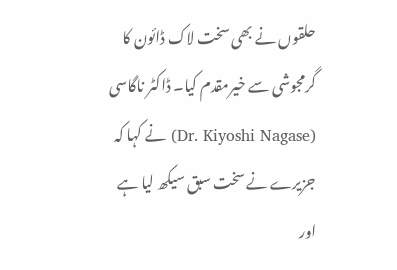حلقوں نے بھی سخت لاک ڈائون کا گرمجوشی سے خیرمقدم کیا۔ ڈاکٹر ناگاسی (Dr. Kiyoshi Nagase) نے کہا کہ جزیرے نے سخت سبق سیکھ لیا ہے اور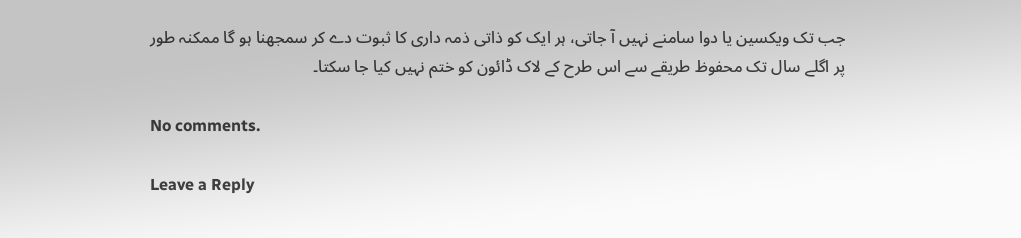جب تک ویکسین یا دوا سامنے نہیں آ جاتی، ہر ایک کو ذاتی ذمہ داری کا ثبوت دے کر سمجھنا ہو گا ممکنہ طور پر اگلے سال تک محفوظ طریقے سے اس طرح کے لاک ڈائون کو ختم نہیں کیا جا سکتا۔

No comments.

Leave a Reply